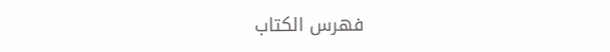فهرس الكتاب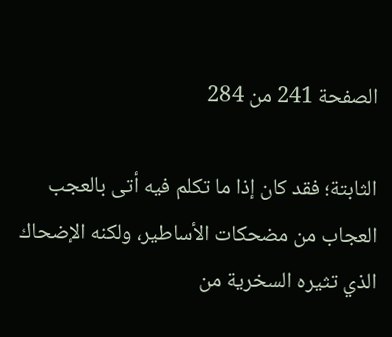الصفحة 241 من 284

الثابتة؛ فقد كان إذا ما تكلم فيه أتى بالعجب العجاب من مضحكات الأساطير، ولكنه الإضحاك الذي تثيره السخرية من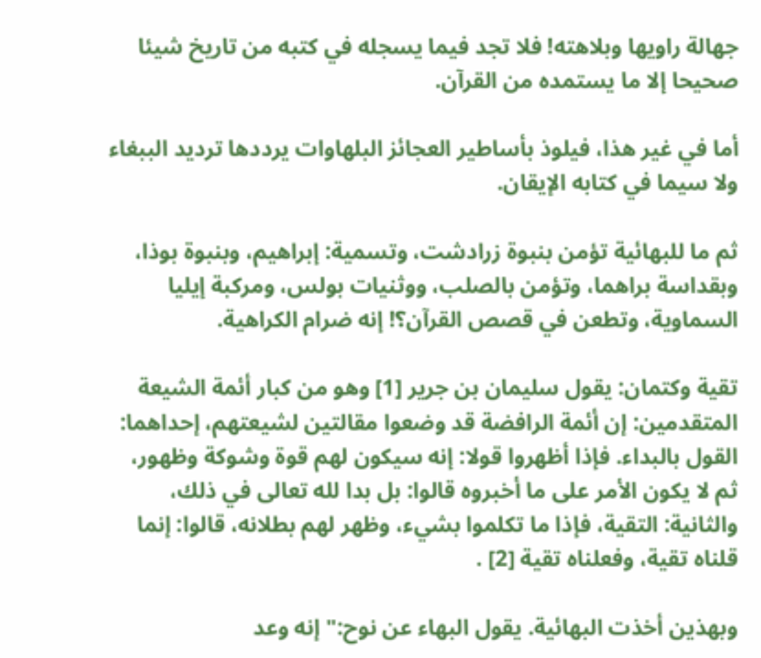جهالة راويها وبلاهته! فلا تجد فيما يسجله في كتبه من تاريخ شيئا صحيحا إلا ما يستمده من القرآن.

أما في غير هذا، فيلوذ بأساطير العجائز البلهاوات يرددها ترديد الببغاء ولا سيما في كتابه الإيقان.

ثم ما للبهائية تؤمن بنبوة زرادشت، وتسمية: إبراهيم، وبنبوة بوذا، وبقداسة براهما، وتؤمن بالصلب، ووثنيات بولس، ومركبة إيليا السماوية، وتطعن في قصص القرآن؟! إنه ضرام الكراهية.

تقية وكتمان: يقول سليمان بن جرير [1] وهو من كبار أئمة الشيعة المتقدمين: إن أئمة الرافضة قد وضعوا مقالتين لشيعتهم، إحداهما: القول بالبداء. فإذا أظهروا قولا: إنه سيكون لهم قوة وشوكة وظهور، ثم لا يكون الأمر على ما أخبروه قالوا: بل بدا لله تعالى في ذلك، والثانية: التقية، فإذا ما تكلموا بشيء، وظهر لهم بطلانه، قالوا: إنما قلناه تقية، وفعلناه تقية [2] .

وبهذين أخذت البهائية. يقول البهاء عن نوح:"إنه وعد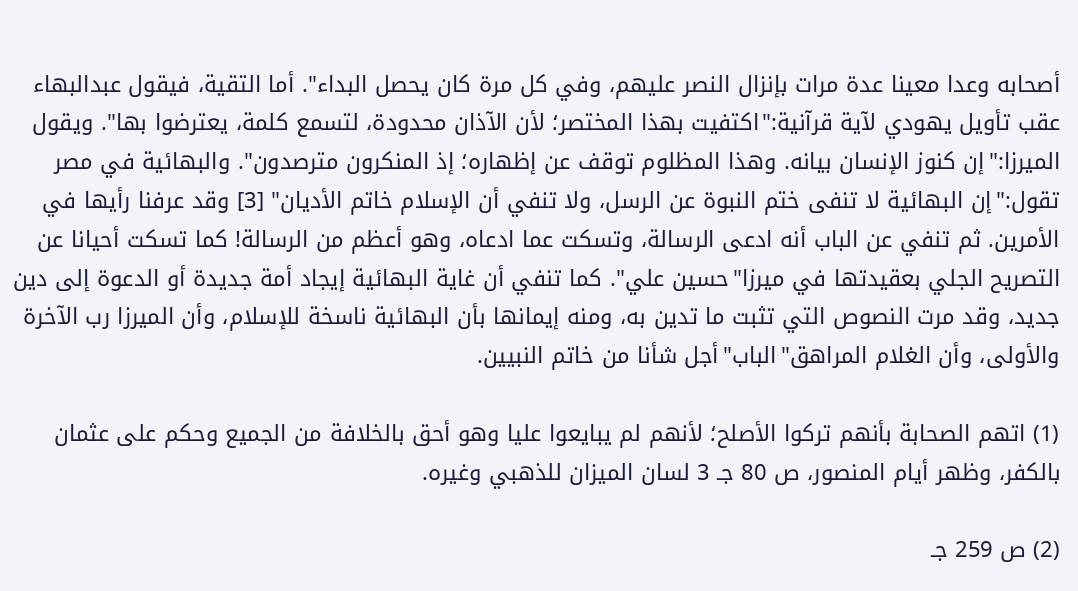أصحابه وعدا معينا عدة مرات بإنزال النصر عليهم، وفي كل مرة كان يحصل البداء". أما التقية، فيقول عبدالبهاء عقب تأويل يهودي لآية قرآنية:"اكتفيت بهذا المختصر؛ لأن الآذان محدودة، لتسمع كلمة، يعترضوا بها". ويقول الميرزا:"إن كنوز الإنسان بيانه. وهذا المظلوم توقف عن إظهاره؛ إذ المنكرون مترصدون". والبهائية في مصر تقول:"إن البهائية لا تنفى ختم النبوة عن الرسل، ولا تنفي أن الإسلام خاتم الأديان" [3] وقد عرفنا رأيها في الأمرين. ثم تنفي عن الباب أنه ادعى الرسالة، وتسكت عما ادعاه، وهو أعظم من الرسالة! كما تسكت أحيانا عن التصريح الجلي بعقيدتها في ميرزا"حسين علي". كما تنفي أن غاية البهائية إيجاد أمة جديدة أو الدعوة إلى دين جديد، وقد مرت النصوص التي تثبت ما تدين به، ومنه إيمانها بأن البهائية ناسخة للإسلام، وأن الميرزا رب الآخرة والأولى، وأن الغلام المراهق"الباب"أجل شأنا من خاتم النبيين.

(1) اتهم الصحابة بأنهم تركوا الأصلح؛ لأنهم لم يبايعوا عليا وهو أحق بالخلافة من الجميع وحكم على عثمان بالكفر، وظهر أيام المنصور، ص 80 جـ 3 لسان الميزان للذهبي وغيره.

(2) ص 259 جـ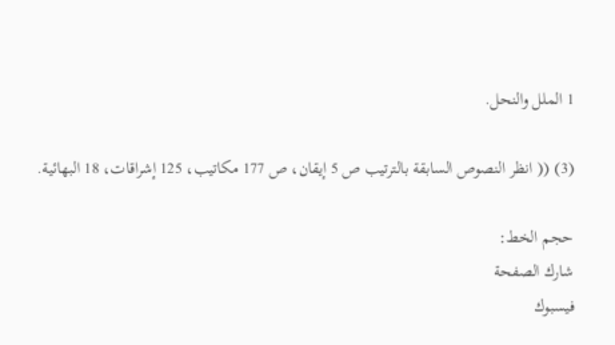1 الملل والنحل.

(3) (( انظر النصوص السابقة بالترتيب ص 5 إيقان، ص 177 مكاتيب، 125 إشراقات، 18 البهائية.

حجم الخط:
شارك الصفحة
فيسبوك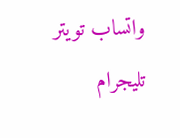واتساب تويتر تليجرام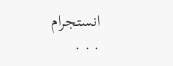انستجرام
. . .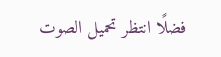فضلًا انتظر تحميل الصوت